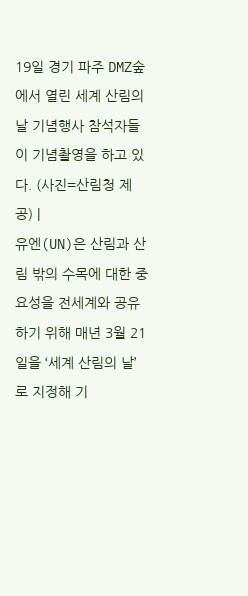19일 경기 파주 DMZ숲에서 열린 세계 산림의 날 기념행사 참석자들이 기념촬영을 하고 있다. (사진=산림청 제공) |
유엔(UN)은 산림과 산림 밖의 수목에 대한 중요성을 전세계와 공유하기 위해 매년 3월 21일을 ‘세계 산림의 날’로 지정해 기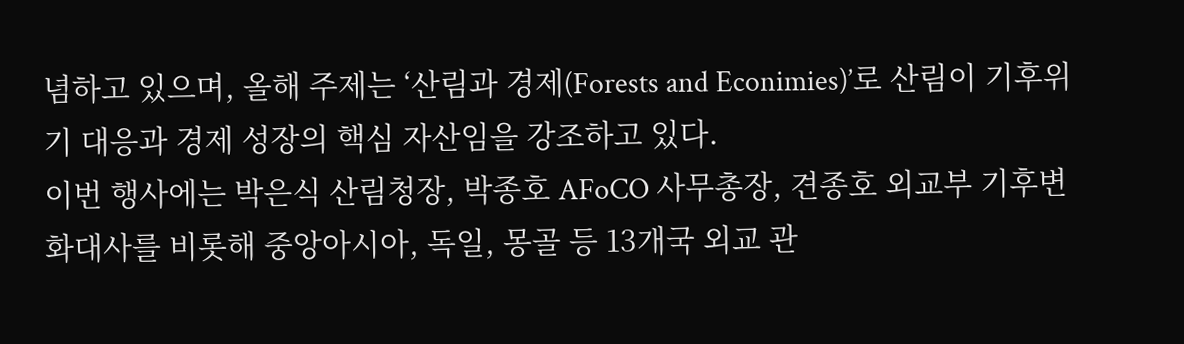념하고 있으며, 올해 주제는 ‘산림과 경제(Forests and Econimies)’로 산림이 기후위기 대응과 경제 성장의 핵심 자산임을 강조하고 있다.
이번 행사에는 박은식 산림청장, 박종호 AFoCO 사무총장, 견종호 외교부 기후변화대사를 비롯해 중앙아시아, 독일, 몽골 등 13개국 외교 관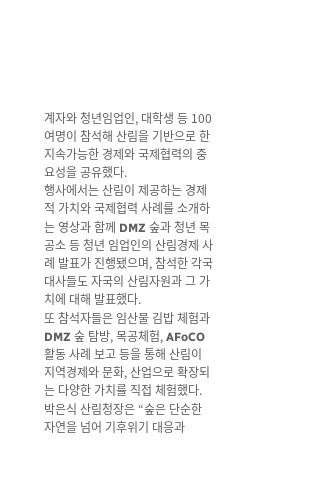계자와 청년임업인, 대학생 등 100여명이 참석해 산림을 기반으로 한 지속가능한 경제와 국제협력의 중요성을 공유했다.
행사에서는 산림이 제공하는 경제적 가치와 국제협력 사례를 소개하는 영상과 함께 DMZ 숲과 청년 목공소 등 청년 임업인의 산림경제 사례 발표가 진행됐으며, 참석한 각국 대사들도 자국의 산림자원과 그 가치에 대해 발표했다.
또 참석자들은 임산물 김밥 체험과 DMZ 숲 탐방, 목공체험, AFoCO 활동 사례 보고 등을 통해 산림이 지역경제와 문화, 산업으로 확장되는 다양한 가치를 직접 체험했다.
박은식 산림청장은 “숲은 단순한 자연을 넘어 기후위기 대응과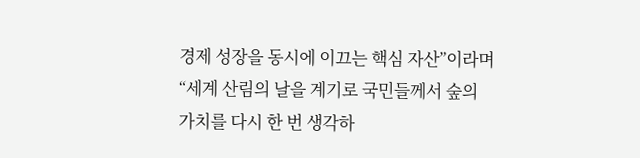경제 성장을 동시에 이끄는 핵심 자산”이라며 “세계 산림의 날을 계기로 국민들께서 숲의 가치를 다시 한 번 생각하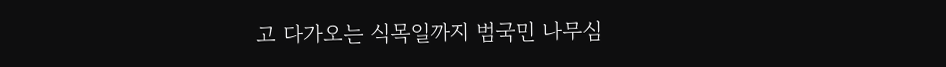고 다가오는 식목일까지 범국민 나무심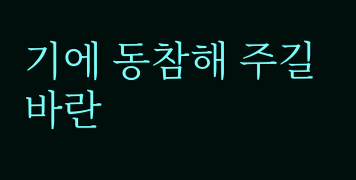기에 동참해 주길 바란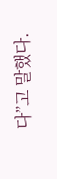다”고 말했다.